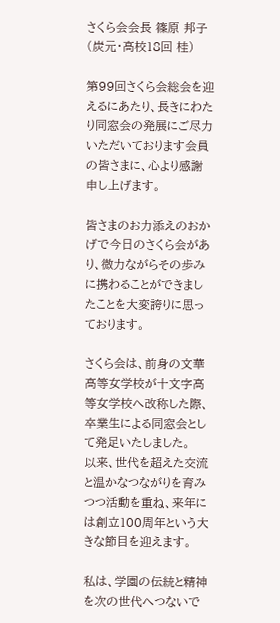さくら会会長 篠原 邦子
(炭元・高校18回 桂)

第99回さくら会総会を迎えるにあたり、長きにわたり同窓会の発展にご尽力いただいております会員の皆さまに、心より感謝申し上げます。

皆さまのお力添えのおかげで今日のさくら会があり、微力ながらその歩みに携わることができましたことを大変誇りに思っております。

さくら会は、前身の文華高等女学校が十文字高等女学校へ改称した際、卒業生による同窓会として発足いたしました。
以来、世代を超えた交流と温かなつながりを育みつつ活動を重ね、来年には創立100周年という大きな節目を迎えます。

私は、学園の伝統と精神を次の世代へつないで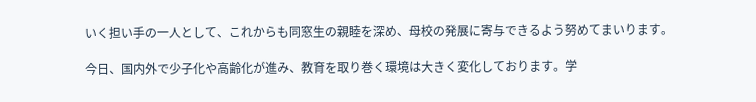いく担い手の一人として、これからも同窓生の親睦を深め、母校の発展に寄与できるよう努めてまいります。

今日、国内外で少子化や高齢化が進み、教育を取り巻く環境は大きく変化しております。学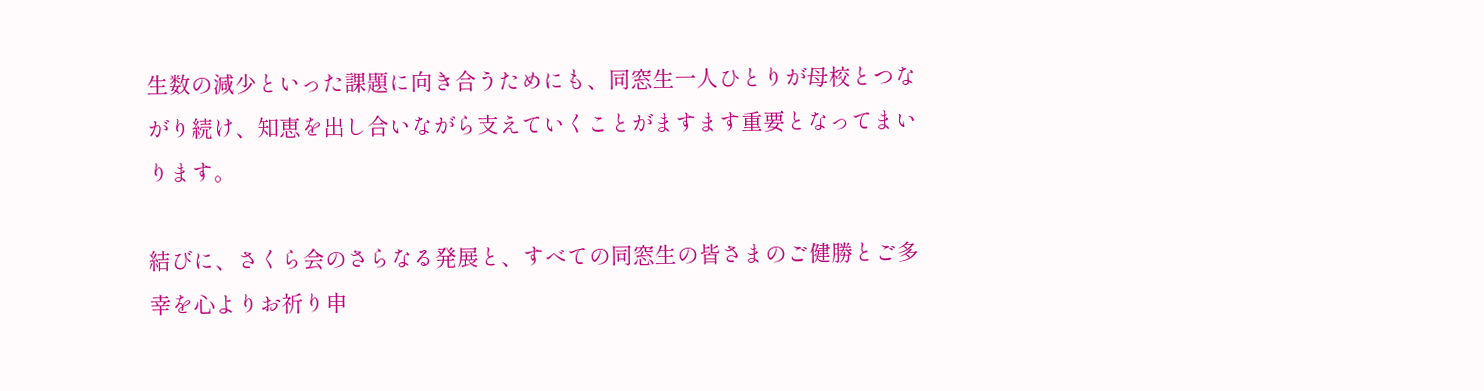生数の減少といった課題に向き合うためにも、同窓生一人ひとりが母校とつながり続け、知恵を出し合いながら支えていくことがますます重要となってまいります。

結びに、さくら会のさらなる発展と、すべての同窓生の皆さまのご健勝とご多幸を心よりお祈り申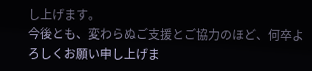し上げます。
今後とも、変わらぬご支援とご協力のほど、何卒よろしくお願い申し上げま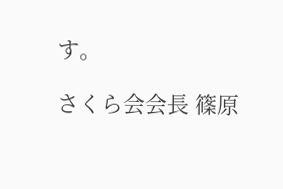す。

さくら会会長 篠原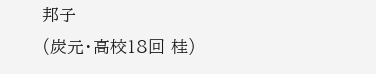邦子
(炭元・高校18回 桂)